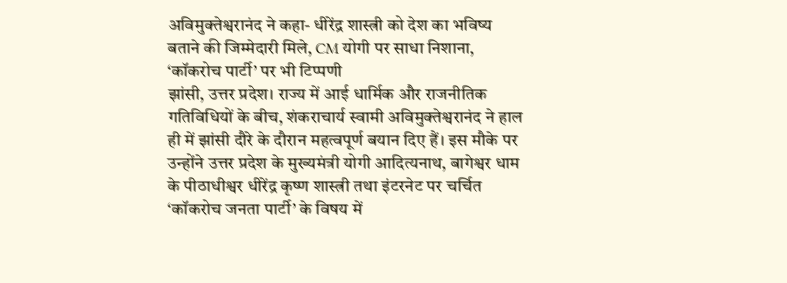अविमुक्तेश्वरानंद ने कहा- धीरेंद्र शास्त्री को देश का भविष्य बताने की जिम्मेदारी मिले, CM योगी पर साधा निशाना, ‘कॉकरोच पार्टी’ पर भी टिप्पणी
झांसी, उत्तर प्रदेश। राज्य में आई धार्मिक और राजनीतिक गतिविधियों के बीच, शंकराचार्य स्वामी अविमुक्तेश्वरानंद ने हाल ही में झांसी दौरे के दौरान महत्वपूर्ण बयान दिए हैं। इस मौके पर उन्होंने उत्तर प्रदेश के मुख्यमंत्री योगी आदित्यनाथ, बागेश्वर धाम के पीठाधीश्वर धीरेंद्र कृष्ण शास्त्री तथा इंटरनेट पर चर्चित ‘कॉकरोच जनता पार्टी’ के विषय में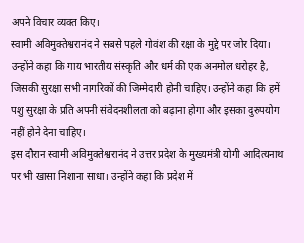अपने विचार व्यक्त किए।
स्वामी अविमुक्तेश्वरानंद ने सबसे पहले गोवंश की रक्षा के मुद्दे पर जोर दिया। उन्होंने कहा कि गाय भारतीय संस्कृति और धर्म की एक अनमोल धरोहर है, जिसकी सुरक्षा सभी नागरिकों की जिम्मेदारी होनी चाहिए। उन्होंने कहा कि हमें पशु सुरक्षा के प्रति अपनी संवेदनशीलता को बढ़ाना होगा और इसका दुरुपयोग नहीं होने देना चाहिए।
इस दौरान स्वामी अविमुक्तेश्वरानंद ने उत्तर प्रदेश के मुख्यमंत्री योगी आदित्यनाथ पर भी खासा निशाना साधा। उन्होंने कहा कि प्रदेश में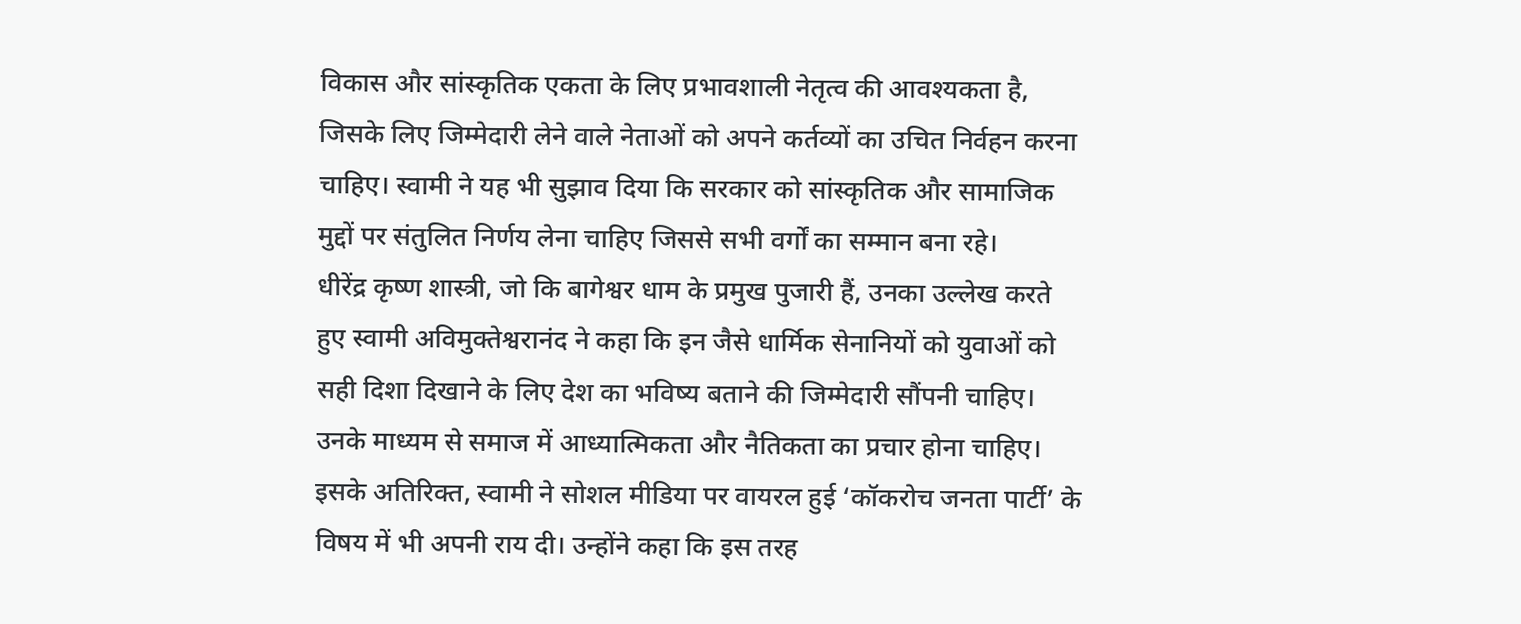विकास और सांस्कृतिक एकता के लिए प्रभावशाली नेतृत्व की आवश्यकता है, जिसके लिए जिम्मेदारी लेने वाले नेताओं को अपने कर्तव्यों का उचित निर्वहन करना चाहिए। स्वामी ने यह भी सुझाव दिया कि सरकार को सांस्कृतिक और सामाजिक मुद्दों पर संतुलित निर्णय लेना चाहिए जिससे सभी वर्गों का सम्मान बना रहे।
धीरेंद्र कृष्ण शास्त्री, जो कि बागेश्वर धाम के प्रमुख पुजारी हैं, उनका उल्लेख करते हुए स्वामी अविमुक्तेश्वरानंद ने कहा कि इन जैसे धार्मिक सेनानियों को युवाओं को सही दिशा दिखाने के लिए देश का भविष्य बताने की जिम्मेदारी सौंपनी चाहिए। उनके माध्यम से समाज में आध्यात्मिकता और नैतिकता का प्रचार होना चाहिए।
इसके अतिरिक्त, स्वामी ने सोशल मीडिया पर वायरल हुई ‘कॉकरोच जनता पार्टी’ के विषय में भी अपनी राय दी। उन्होंने कहा कि इस तरह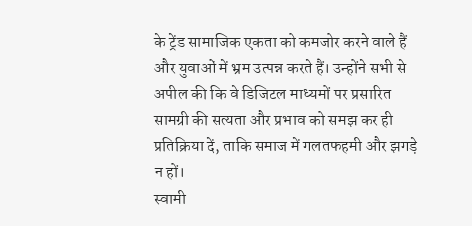के ट्रेंड सामाजिक एकता को कमजोर करने वाले हैं और युवाओं में भ्रम उत्पन्न करते हैं। उन्होंने सभी से अपील की कि वे डिजिटल माध्यमों पर प्रसारित सामग्री की सत्यता और प्रभाव को समझ कर ही प्रतिक्रिया दें, ताकि समाज में गलतफहमी और झगड़े न हों।
स्वामी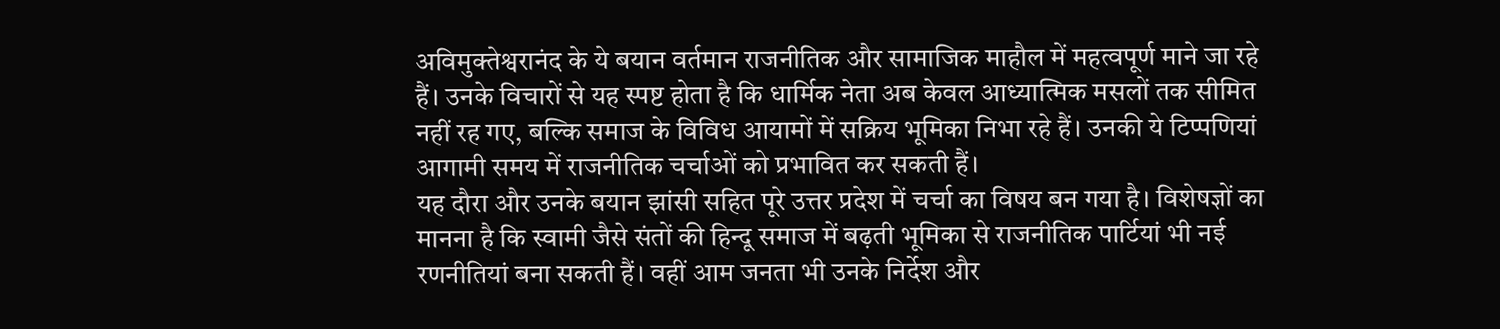अविमुक्तेश्वरानंद के ये बयान वर्तमान राजनीतिक और सामाजिक माहौल में महत्वपूर्ण माने जा रहे हैं। उनके विचारों से यह स्पष्ट होता है कि धार्मिक नेता अब केवल आध्यात्मिक मसलों तक सीमित नहीं रह गए, बल्कि समाज के विविध आयामों में सक्रिय भूमिका निभा रहे हैं। उनकी ये टिप्पणियां आगामी समय में राजनीतिक चर्चाओं को प्रभावित कर सकती हैं।
यह दौरा और उनके बयान झांसी सहित पूरे उत्तर प्रदेश में चर्चा का विषय बन गया है। विशेषज्ञों का मानना है कि स्वामी जैसे संतों की हिन्दू समाज में बढ़ती भूमिका से राजनीतिक पार्टियां भी नई रणनीतियां बना सकती हैं। वहीं आम जनता भी उनके निर्देश और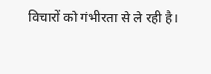विचारों को गंभीरता से ले रही है।